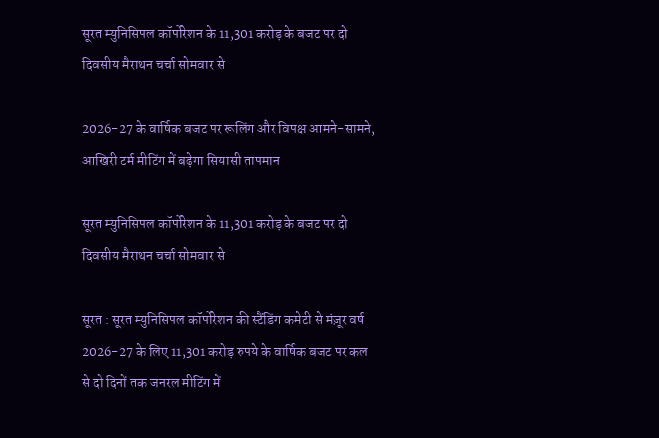सूरत म्युनिसिपल कॉर्पोरेशन के 11,301 करोड़ के बजट पर दो दिवसीय मैराथन चर्चा सोमवार से

2026-27 के वार्षिक बजट पर रूलिंग और विपक्ष आमने-सामने, आखिरी टर्म मीटिंग में बढ़ेगा सियासी तापमान

सूरत म्युनिसिपल कॉर्पोरेशन के 11,301 करोड़ के बजट पर दो दिवसीय मैराथन चर्चा सोमवार से

सूरत : सूरत म्युनिसिपल कॉर्पोरेशन की स्टैंडिंग कमेटी से मंज़ूर वर्ष 2026-27 के लिए 11,301 करोड़ रुपये के वार्षिक बजट पर कल से दो दिनों तक जनरल मीटिंग में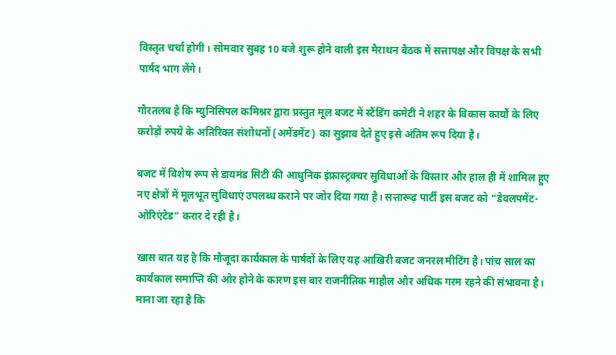विस्तृत चर्चा होगी। सोमवार सुबह 10 बजे शुरू होने वाली इस मैराथन बैठक में सत्तापक्ष और विपक्ष के सभी पार्षद भाग लेंगे।

गौरतलब है कि म्युनिसिपल कमिश्नर द्वारा प्रस्तुत मूल बजट में स्टैंडिंग कमेटी ने शहर के विकास कार्यों के लिए करोड़ों रुपये के अतिरिक्त संशोधनों (अमेंडमेंट) का सुझाव देते हुए इसे अंतिम रूप दिया है।

बजट में विशेष रूप से डायमंड सिटी की आधुनिक इंफ्रास्ट्रक्चर सुविधाओं के विस्तार और हाल ही में शामिल हुए नए क्षेत्रों में मूलभूत सुविधाएं उपलब्ध कराने पर जोर दिया गया है। सत्तारूढ़ पार्टी इस बजट को “डेवलपमेंट-ओरिएंटेड” करार दे रही है।

खास बात यह है कि मौजूदा कार्यकाल के पार्षदों के लिए यह आखिरी बजट जनरल मीटिंग है। पांच साल का कार्यकाल समाप्ति की ओर होने के कारण इस बार राजनीतिक माहौल और अधिक गरम रहने की संभावना है। माना जा रहा है कि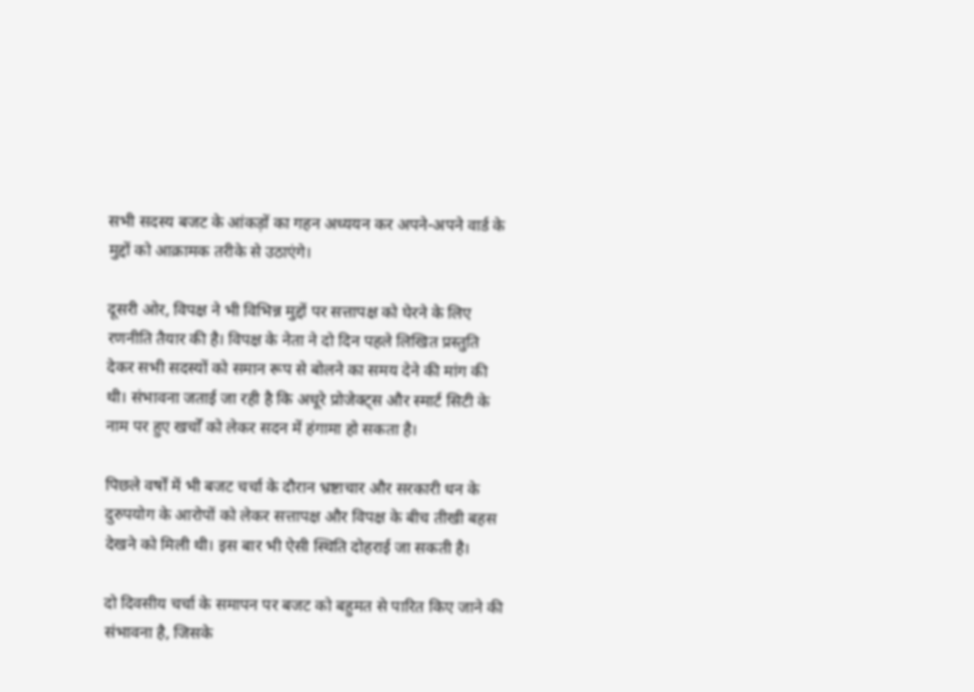सभी सदस्य बजट के आंकड़ों का गहन अध्ययन कर अपने-अपने वार्ड के मुद्दों को आक्रामक तरीके से उठाएंगे।

दूसरी ओर, विपक्ष ने भी विभिन्न मुद्दों पर सत्तापक्ष को घेरने के लिए रणनीति तैयार की है। विपक्ष के नेता ने दो दिन पहले लिखित प्रस्तुति देकर सभी सदस्यों को समान रूप से बोलने का समय देने की मांग की थी। संभावना जताई जा रही है कि अधूरे प्रोजेक्ट्स और स्मार्ट सिटी के नाम पर हुए खर्चों को लेकर सदन में हंगामा हो सकता है।

पिछले वर्षों में भी बजट चर्चा के दौरान भ्रष्टाचार और सरकारी धन के दुरुपयोग के आरोपों को लेकर सत्तापक्ष और विपक्ष के बीच तीखी बहस देखने को मिली थी। इस बार भी ऐसी स्थिति दोहराई जा सकती है।

दो दिवसीय चर्चा के समापन पर बजट को बहुमत से पारित किए जाने की संभावना है, जिसके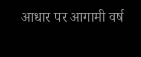आधार पर आगामी वर्ष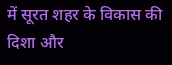में सूरत शहर के विकास की दिशा और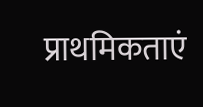प्राथमिकताएं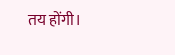तय होंगी।